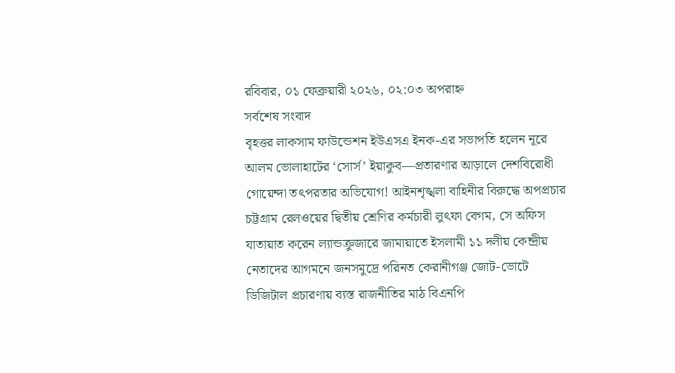রবিবার, ০১ ফেব্রুয়ারী ২০২৬, ০২:০৩ অপরাহ্ন
সর্বশেষ সংবাদ
বৃহত্তর লাকসাম ফাউন্ডেশন ইউএসএ ইনক-এর সভাপতি হলেন নূরে আলম ভোলাহাটের ‘সোর্স’ ইয়াকুব—প্রতারণার আড়ালে দেশবিরোধী গোয়েন্দা তৎপরতার অভিযোগ! আইনশৃঙ্খলা বাহিনীর বিরুদ্ধে অপপ্রচার চট্টগ্রাম রেলওয়ের দ্বিতীয় শ্রেণির কর্মচারী লুৎফা বেগম, সে অফিস যাতায়াত করেন ল্যান্ডক্রুজারে জামায়াতে ইসলামী ১১ দলীয় কেন্দ্রীয় নেতাদের আগমনে জনসমুদ্রে পরিনত কেরানীগঞ্জ জোট-ভোটে ডিজিটাল প্রচারণায় ব্যস্ত রাজনীতির মাঠ বিএনপি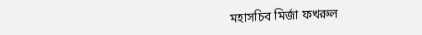মহাসচিব মির্জা ফখরুল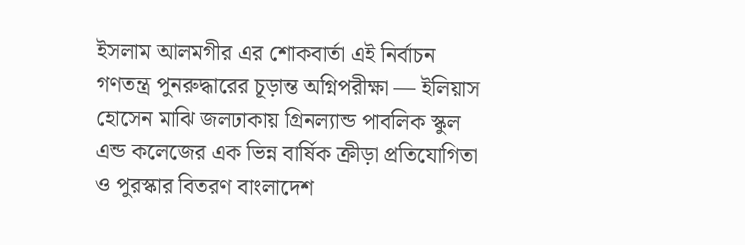ইসলাম আলমগীর এর শোকবার্তা এই নির্বাচন গণতন্ত্র পুনরুদ্ধারের চূড়ান্ত অগ্নিপরীক্ষা — ইলিয়াস হোসেন মাঝি জলঢাকায় গ্রিনল্যান্ড পাবলিক স্কুল এন্ড কলেজের এক ভিন্ন বার্ষিক ক্রীড়া প্রতিযোগিতা ও পুরস্কার বিতরণ বাংলাদেশ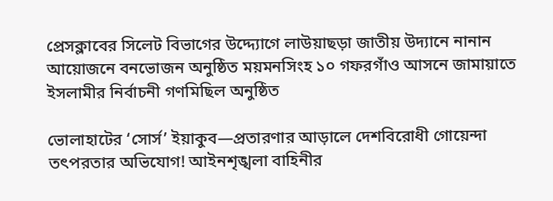প্রেসক্লাবের সিলেট বিভাগের উদ্দ্যোগে লাউয়াছড়া জাতীয় উদ্যানে নানান আয়োজনে বনভোজন অনুষ্ঠিত ময়মনসিংহ ১০ গফরগাঁও আসনে জামায়াতে ইসলামীর নির্বাচনী গণমিছিল অনুষ্ঠিত

ভোলাহাটের ‘সোর্স’ ইয়াকুব—প্রতারণার আড়ালে দেশবিরোধী গোয়েন্দা তৎপরতার অভিযোগ! আইনশৃঙ্খলা বাহিনীর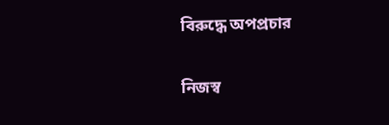বিরুদ্ধে অপপ্রচার

নিজস্ব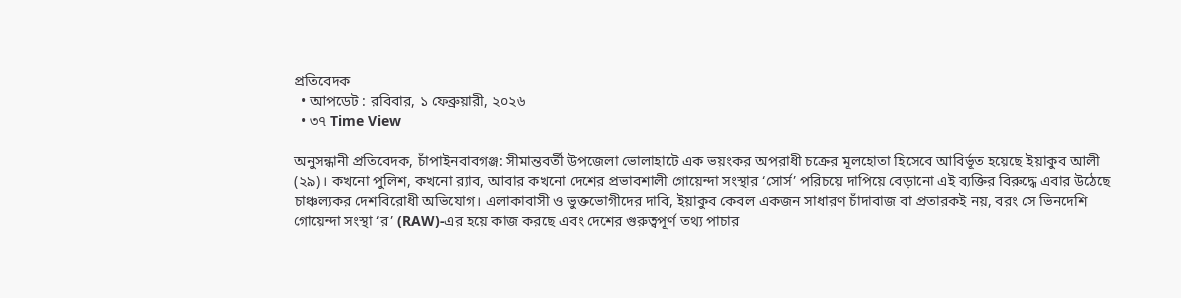প্রতিবেদক
  • আপডেট : রবিবার, ১ ফেব্রুয়ারী, ২০২৬
  • ৩৭ Time View

অনুসন্ধানী প্রতিবেদক, চাঁপাইনবাবগঞ্জ: সীমান্তবর্তী উপজেলা ভোলাহাটে এক ভয়ংকর অপরাধী চক্রের মূলহোতা হিসেবে আবির্ভূত হয়েছে ইয়াকুব আলী (২৯)। কখনো পুলিশ, কখনো র‌্যাব, আবার কখনো দেশের প্রভাবশালী গোয়েন্দা সংস্থার ‘সোর্স’ পরিচয়ে দাপিয়ে বেড়ানো এই ব্যক্তির বিরুদ্ধে এবার উঠেছে চাঞ্চল্যকর দেশবিরোধী অভিযোগ। এলাকাবাসী ও ভুক্তভোগীদের দাবি, ইয়াকুব কেবল একজন সাধারণ চাঁদাবাজ বা প্রতারকই নয়, বরং সে ভিনদেশি গোয়েন্দা সংস্থা ‘র’ (RAW)-এর হয়ে কাজ করছে এবং দেশের গুরুত্বপূর্ণ তথ্য পাচার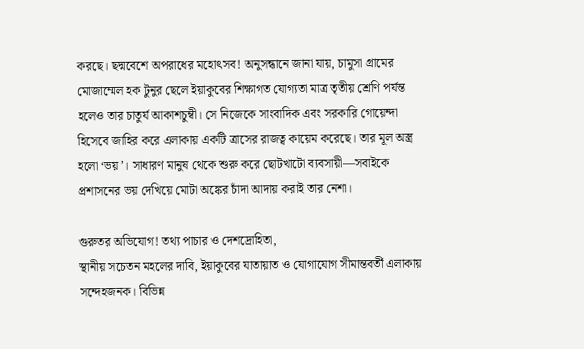করছে। ছদ্মবেশে অপরাধের মহোৎসব! অনুসন্ধানে জানা যায়, চামুসা গ্রামের মোজাম্মেল হক টুনুর ছেলে ইয়াকুবের শিক্ষাগত যোগ্যতা মাত্র তৃতীয় শ্রেণি পর্যন্ত হলেও তার চাতুর্য আকাশচুম্বী। সে নিজেকে সাংবাদিক এবং সরকারি গোয়েন্দা হিসেবে জাহির করে এলাকায় একটি ত্রাসের রাজত্ব কায়েম করেছে। তার মূল অস্ত্র হলো ‘ভয়’। সাধারণ মানুষ থেকে শুরু করে ছোটখাটো ব্যবসায়ী—সবাইকে প্রশাসনের ভয় দেখিয়ে মোটা অঙ্কের চাঁদা আদায় করাই তার নেশা।

গুরুতর অভিযোগ! তথ্য পাচার ও দেশদ্রোহিতা,
স্থানীয় সচেতন মহলের দাবি, ইয়াকুবের যাতায়াত ও যোগাযোগ সীমান্তবর্তী এলাকায় সন্দেহজনক। বিভিন্ন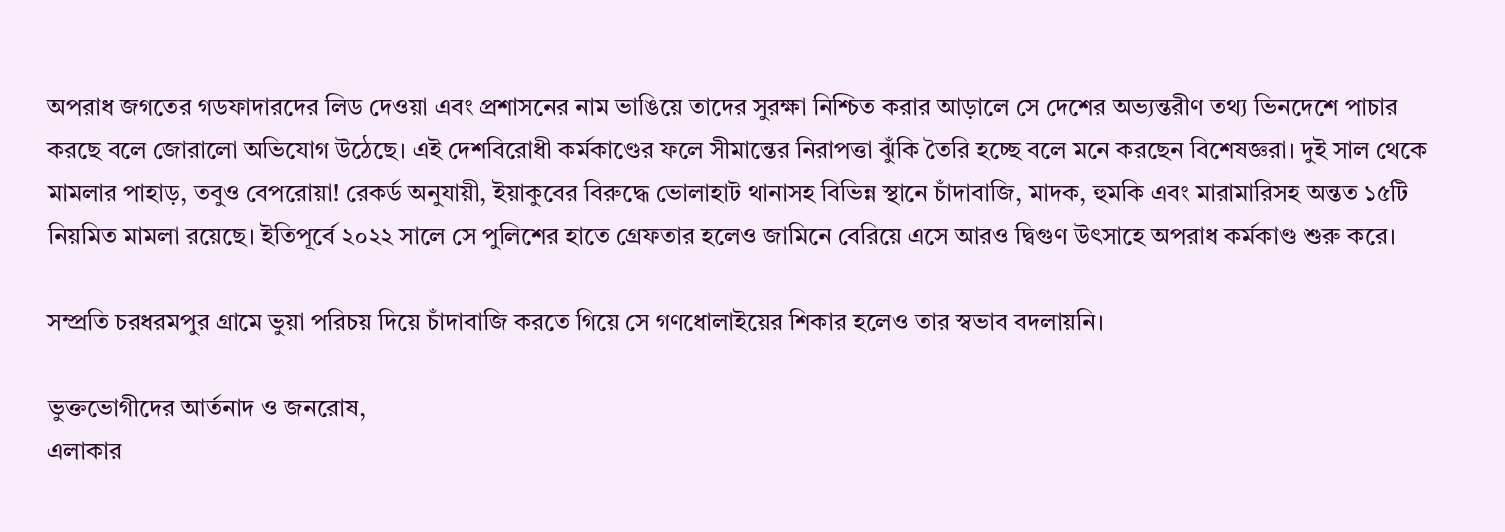অপরাধ জগতের গডফাদারদের লিড দেওয়া এবং প্রশাসনের নাম ভাঙিয়ে তাদের সুরক্ষা নিশ্চিত করার আড়ালে সে দেশের অভ্যন্তরীণ তথ্য ভিনদেশে পাচার করছে বলে জোরালো অভিযোগ উঠেছে। এই দেশবিরোধী কর্মকাণ্ডের ফলে সীমান্তের নিরাপত্তা ঝুঁকি তৈরি হচ্ছে বলে মনে করছেন বিশেষজ্ঞরা। দুই সাল থেকে মামলার পাহাড়, তবুও বেপরোয়া! রেকর্ড অনুযায়ী, ইয়াকুবের বিরুদ্ধে ভোলাহাট থানাসহ বিভিন্ন স্থানে চাঁদাবাজি, মাদক, হুমকি এবং মারামারিসহ অন্তত ১৫টি নিয়মিত মামলা রয়েছে। ইতিপূর্বে ২০২২ সালে সে পুলিশের হাতে গ্রেফতার হলেও জামিনে বেরিয়ে এসে আরও দ্বিগুণ উৎসাহে অপরাধ কর্মকাণ্ড শুরু করে।

সম্প্রতি চরধরমপুর গ্রামে ভুয়া পরিচয় দিয়ে চাঁদাবাজি করতে গিয়ে সে গণধোলাইয়ের শিকার হলেও তার স্বভাব বদলায়নি।

ভুক্তভোগীদের আর্তনাদ ও জনরোষ,
এলাকার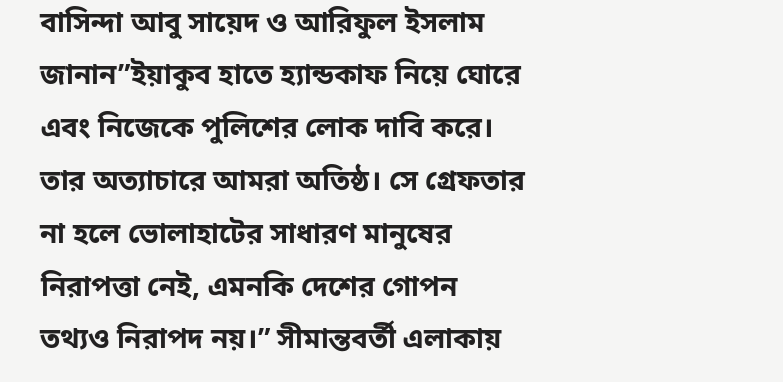বাসিন্দা আবু সায়েদ ও আরিফুল ইসলাম জানান”ইয়াকুব হাতে হ্যান্ডকাফ নিয়ে ঘোরে এবং নিজেকে পুলিশের লোক দাবি করে। তার অত্যাচারে আমরা অতিষ্ঠ। সে গ্রেফতার না হলে ভোলাহাটের সাধারণ মানুষের নিরাপত্তা নেই, এমনকি দেশের গোপন তথ্যও নিরাপদ নয়।” সীমান্তবর্তী এলাকায়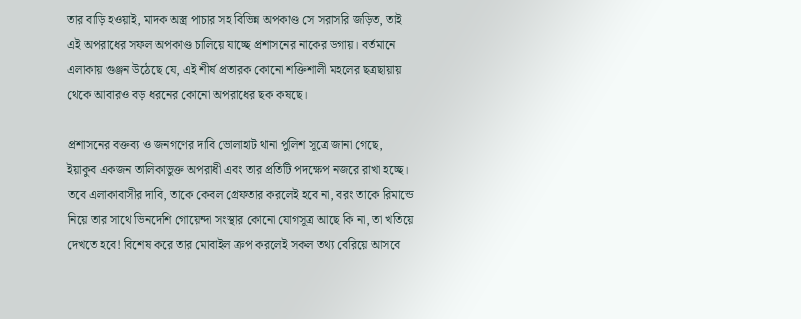তার বাড়ি হওয়াই, মাদক অস্ত্র পাচার সহ বিভিন্ন অপকাণ্ড সে সরাসরি জড়িত, তাই এই অপরাধের সফল অপকাণ্ড চালিয়ে যাচ্ছে প্রশাসনের নাকের ডগায়। বর্তমানে এলাকায় গুঞ্জন উঠেছে যে, এই শীর্ষ প্রতারক কোনো শক্তিশালী মহলের ছত্রছায়ায় থেকে আবারও বড় ধরনের কোনো অপরাধের ছক কষছে।

প্রশাসনের বক্তব্য ও জনগণের দাবি ভোলাহাট থানা পুলিশ সূত্রে জানা গেছে, ইয়াকুব একজন তালিকাভুক্ত অপরাধী এবং তার প্রতিটি পদক্ষেপ নজরে রাখা হচ্ছে। তবে এলাকাবাসীর দাবি, তাকে কেবল গ্রেফতার করলেই হবে না, বরং তাকে রিমান্ডে নিয়ে তার সাথে ভিনদেশি গোয়েন্দা সংস্থার কোনো যোগসূত্র আছে কি না, তা খতিয়ে দেখতে হবে! বিশেষ করে তার মোবাইল ক্রপ করলেই সকল তথ্য বেরিয়ে আসবে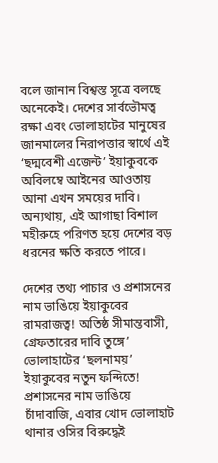বলে জানান বিশ্বস্ত সূত্রে বলছে অনেকেই। দেশের সার্বভৌমত্ব রক্ষা এবং ভোলাহাটের মানুষের জানমালের নিরাপত্তার স্বার্থে এই ‘ছদ্মবেশী এজেন্ট’ ইয়াকুবকে অবিলম্বে আইনের আওতায় আনা এখন সময়ের দাবি। অন্যথায়, এই আগাছা বিশাল মহীরুহে পরিণত হয়ে দেশের বড় ধরনের ক্ষতি করতে পারে।

দেশের তথ্য পাচার ও প্রশাসনের নাম ভাঙিয়ে ইয়াকুবের রামরাজত্ব! অতিষ্ঠ সীমান্তবাসী, গ্রেফতারের দাবি তুঙ্গে’ ভোলাহাটের ‘ছলনাময়’ ইয়াকুবের নতুন ফন্দিতে! প্রশাসনের নাম ভাঙিয়ে চাঁদাবাজি, এবার খোদ ভোলাহাট থানার ওসির বিরুদ্ধেই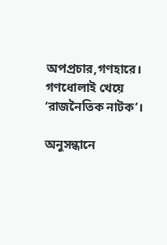অপপ্রচার,গণহারে। গণধোলাই খেয়ে ‘রাজনৈতিক নাটক’।

অনুসন্ধানে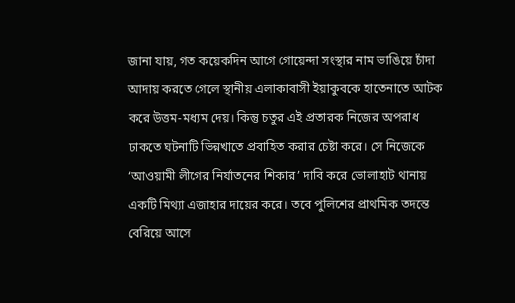জানা যায়, গত কয়েকদিন আগে গোয়েন্দা সংস্থার নাম ভাঙিয়ে চাঁদা আদায় করতে গেলে স্থানীয় এলাকাবাসী ইয়াকুবকে হাতেনাতে আটক করে উত্তম-মধ্যম দেয়। কিন্তু চতুর এই প্রতারক নিজের অপরাধ ঢাকতে ঘটনাটি ভিন্নখাতে প্রবাহিত করার চেষ্টা করে। সে নিজেকে ‘আওয়ামী লীগের নির্যাতনের শিকার’ দাবি করে ভোলাহাট থানায় একটি মিথ্যা এজাহার দায়ের করে। তবে পুলিশের প্রাথমিক তদন্তে বেরিয়ে আসে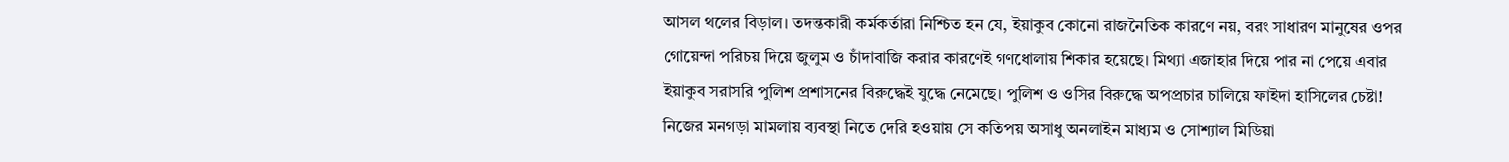আসল থলের বিড়াল। তদন্তকারী কর্মকর্তারা নিশ্চিত হন যে, ইয়াকুব কোনো রাজনৈতিক কারণে নয়, বরং সাধারণ মানুষের ওপর গোয়েন্দা পরিচয় দিয়ে জুলুম ও চাঁদাবাজি করার কারণেই গণধোলায় শিকার হয়েছে। মিথ্যা এজাহার দিয়ে পার না পেয়ে এবার ইয়াকুব সরাসরি পুলিশ প্রশাসনের বিরুদ্ধেই যুদ্ধে নেমেছে। পুলিশ ও ওসির বিরুদ্ধে অপপ্রচার চালিয়ে ফাইদা হাসিলের চেষ্টা! নিজের মনগড়া মামলায় ব্যবস্থা নিতে দেরি হওয়ায় সে কতিপয় অসাধু অনলাইন মাধ্যম ও সোশ্যাল মিডিয়া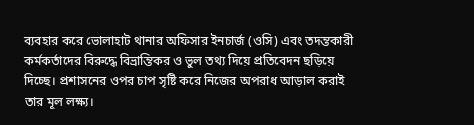ব্যবহার করে ভোলাহাট থানার অফিসার ইনচার্জ (ওসি) এবং তদন্তকারী কর্মকর্তাদের বিরুদ্ধে বিভ্রান্তিকর ও ভুল তথ্য দিয়ে প্রতিবেদন ছড়িয়ে দিচ্ছে। প্রশাসনের ওপর চাপ সৃষ্টি করে নিজের অপরাধ আড়াল করাই তার মূল লক্ষ্য।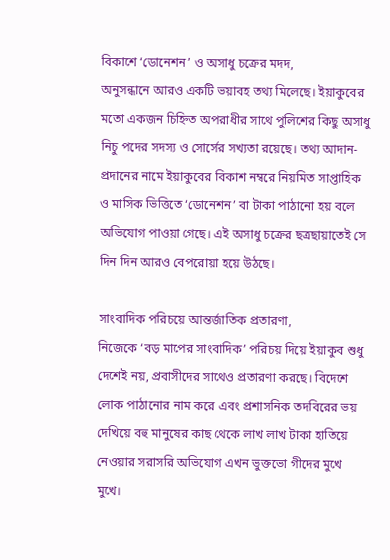বিকাশে ‘ডোনেশন’ ও অসাধু চক্রের মদদ,
অনুসন্ধানে আরও একটি ভয়াবহ তথ্য মিলেছে। ইয়াকুবের মতো একজন চিহ্নিত অপরাধীর সাথে পুলিশের কিছু অসাধু নিচু পদের সদস্য ও সোর্সের সখ্যতা রয়েছে। তথ্য আদান-প্রদানের নামে ইয়াকুবের বিকাশ নম্বরে নিয়মিত সাপ্তাহিক ও মাসিক ভিত্তিতে ‘ডোনেশন’ বা টাকা পাঠানো হয় বলে অভিযোগ পাওয়া গেছে। এই অসাধু চক্রের ছত্রছায়াতেই সে দিন দিন আরও বেপরোয়া হয়ে উঠছে।

সাংবাদিক পরিচয়ে আন্তর্জাতিক প্রতারণা,
নিজেকে ‘বড় মাপের সাংবাদিক’ পরিচয় দিয়ে ইয়াকুব শুধু দেশেই নয়, প্রবাসীদের সাথেও প্রতারণা করছে। বিদেশে লোক পাঠানোর নাম করে এবং প্রশাসনিক তদবিরের ভয় দেখিয়ে বহু মানুষের কাছ থেকে লাখ লাখ টাকা হাতিয়ে নেওয়ার সরাসরি অভিযোগ এখন ভুক্তভো গীদের মুখে মুখে।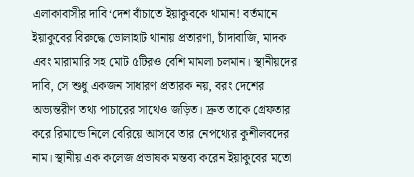এলাকাবাসীর দাবি‘দেশ বাঁচাতে ইয়াকুবকে থামান! বর্তমানে ইয়াকুবের বিরুদ্ধে ভোলাহাট থানায় প্রতারণা, চাঁদাবাজি, মাদক এবং মারামারি সহ মোট ৫টিরও বেশি মামলা চলমান। স্থানীয়দের দাবি, সে শুধু একজন সাধারণ প্রতারক নয়, বরং দেশের অভ্যন্তরীণ তথ্য পাচারের সাথেও জড়িত। দ্রুত তাকে গ্রেফতার করে রিমান্ডে নিলে বেরিয়ে আসবে তার নেপথ্যের কুশীলবদের নাম। স্থানীয় এক কলেজ প্রভাষক মন্তব্য করেন ইয়াকুবের মতো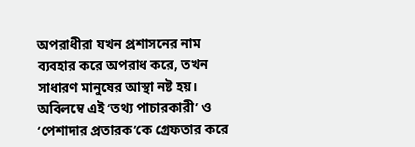অপরাধীরা যখন প্রশাসনের নাম ব্যবহার করে অপরাধ করে, তখন সাধারণ মানুষের আস্থা নষ্ট হয়। অবিলম্বে এই ‘তথ্য পাচারকারী’ ও ‘পেশাদার প্রতারক’কে গ্রেফতার করে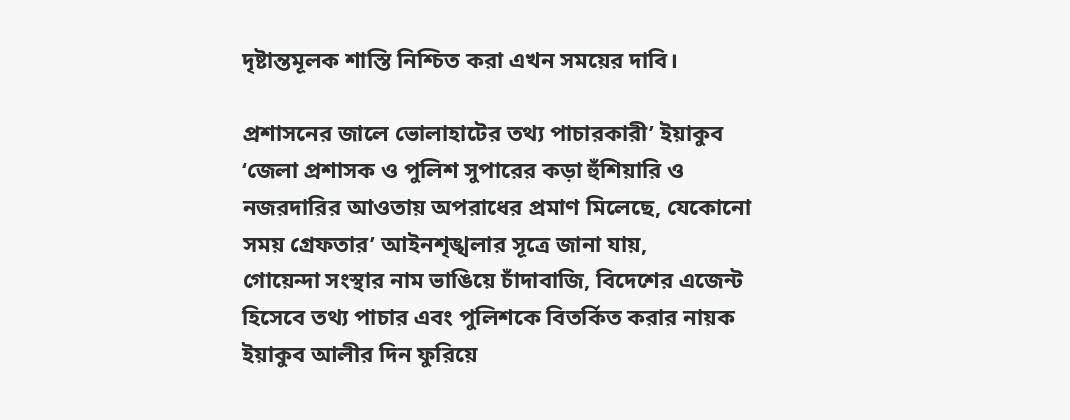দৃষ্টান্তমূলক শাস্তি নিশ্চিত করা এখন সময়ের দাবি।

প্রশাসনের জালে ভোলাহাটের তথ্য পাচারকারী’ ইয়াকুব ‘জেলা প্রশাসক ও পুলিশ সুপারের কড়া হুঁশিয়ারি ও নজরদারির আওতায় অপরাধের প্রমাণ মিলেছে, যেকোনো সময় গ্রেফতার’ আইনশৃঙ্খলার সূত্রে জানা যায়,
গোয়েন্দা সংস্থার নাম ভাঙিয়ে চাঁদাবাজি, বিদেশের এজেন্ট হিসেবে তথ্য পাচার এবং পুলিশকে বিতর্কিত করার নায়ক ইয়াকুব আলীর দিন ফুরিয়ে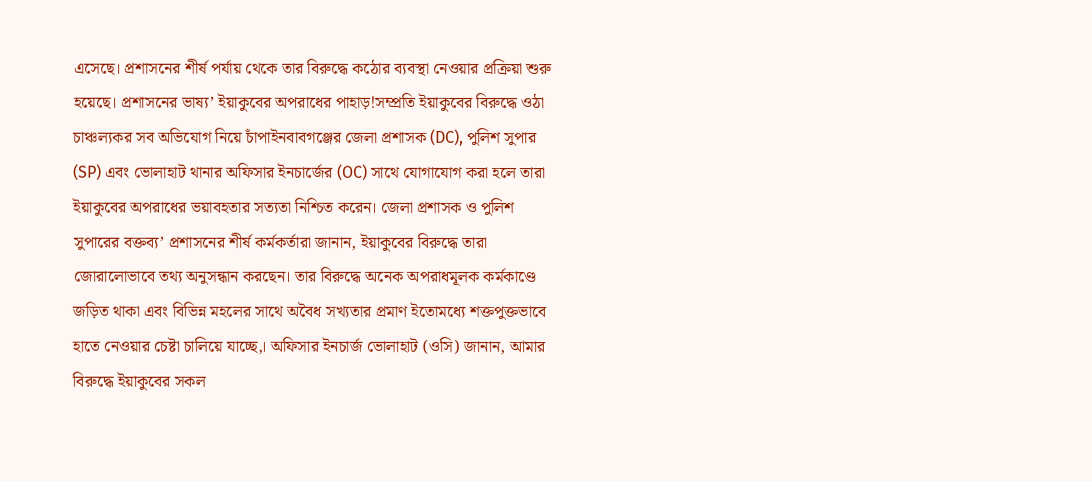এসেছে। প্রশাসনের শীর্ষ পর্যায় থেকে তার বিরুদ্ধে কঠোর ব্যবস্থা নেওয়ার প্রক্রিয়া শুরু হয়েছে। প্রশাসনের ভাষ্য’ ইয়াকুবের অপরাধের পাহাড়!সম্প্রতি ইয়াকুবের বিরুদ্ধে ওঠা চাঞ্চল্যকর সব অভিযোগ নিয়ে চাঁপাইনবাবগঞ্জের জেলা প্রশাসক (DC), পুলিশ সুপার (SP) এবং ভোলাহাট থানার অফিসার ইনচার্জের (OC) সাথে যোগাযোগ করা হলে তারা ইয়াকুবের অপরাধের ভয়াবহতার সত্যতা নিশ্চিত করেন। জেলা প্রশাসক ও পুলিশ সুপারের বক্তব্য’ প্রশাসনের শীর্ষ কর্মকর্তারা জানান, ইয়াকুবের বিরুদ্ধে তারা জোরালোভাবে তথ্য অনুসন্ধান করছেন। তার বিরুদ্ধে অনেক অপরাধমূলক কর্মকাণ্ডে জড়িত থাকা এবং বিভিন্ন মহলের সাথে অবৈধ সখ্যতার প্রমাণ ইতোমধ্যে শক্তপুক্তভাবে হাতে নেওয়ার চেষ্টা চালিয়ে যাচ্ছে,। অফিসার ইনচার্জ ভোলাহাট (ওসি) জানান, আমার বিরুদ্ধে ইয়াকুবের সকল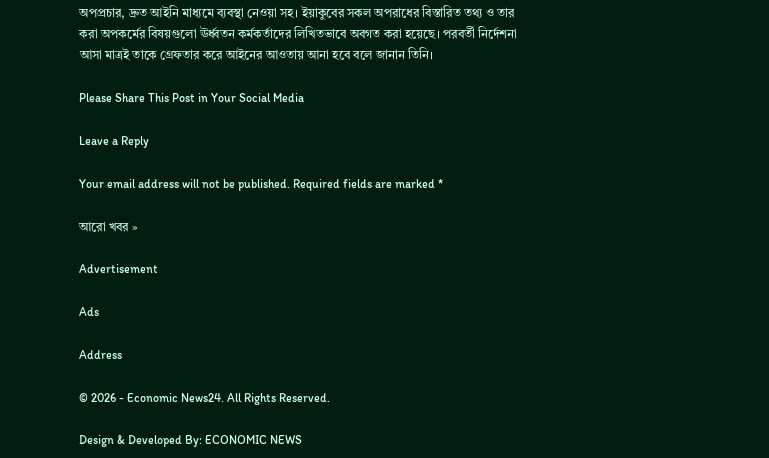অপপ্রচার, দ্রুত আইনি মাধ্যমে ব্যবস্থা নেওয়া সহ। ইয়াকুবের সকল অপরাধের বিস্তারিত তথ্য ও তার করা অপকর্মের বিষয়গুলো ঊর্ধ্বতন কর্মকর্তাদের লিখিতভাবে অবগত করা হয়েছে। পরবর্তী নির্দেশনা আসা মাত্রই তাকে গ্রেফতার করে আইনের আওতায় আনা হবে বলে জানান তিনি।

Please Share This Post in Your Social Media

Leave a Reply

Your email address will not be published. Required fields are marked *

আরো খবর »

Advertisement

Ads

Address

© 2026 - Economic News24. All Rights Reserved.

Design & Developed By: ECONOMIC NEWS